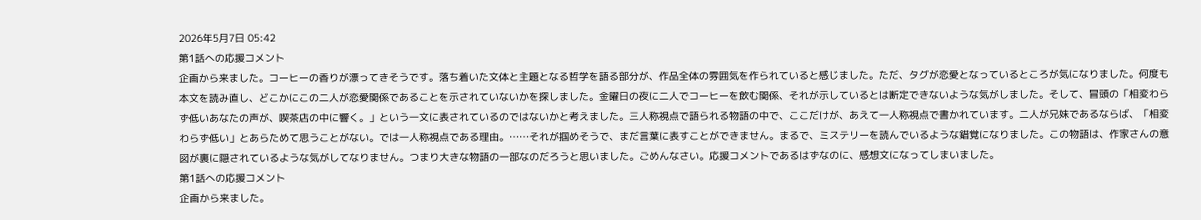2026年5月7日 05:42
第1話への応援コメント
企画から来ました。コーヒーの香りが漂ってきそうです。落ち着いた文体と主題となる哲学を語る部分が、作品全体の雰囲気を作られていると感じました。ただ、タグが恋愛となっているところが気になりました。何度も本文を読み直し、どこかにこの二人が恋愛関係であることを示されていないかを探しました。金曜日の夜に二人でコーヒーを飲む関係、それが示しているとは断定できないような気がしました。そして、冒頭の「相変わらず低いあなたの声が、喫茶店の中に響く。」という一文に表されているのではないかと考えました。三人称視点で語られる物語の中で、ここだけが、あえて一人称視点で書かれています。二人が兄妹であるならば、「相変わらず低い」とあらためて思うことがない。では一人称視点である理由。……それが掴めそうで、まだ言葉に表すことができません。まるで、ミステリーを読んでいるような錯覚になりました。この物語は、作家さんの意図が裏に隠されているような気がしてなりません。つまり大きな物語の一部なのだろうと思いました。ごめんなさい。応援コメントであるはずなのに、感想文になってしまいました。
第1話への応援コメント
企画から来ました。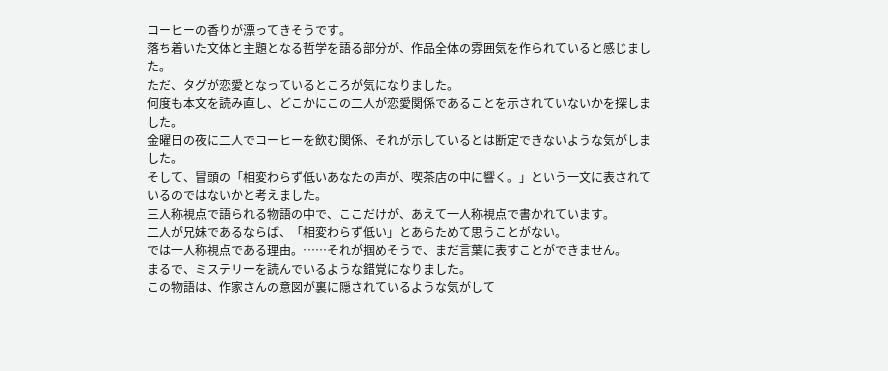コーヒーの香りが漂ってきそうです。
落ち着いた文体と主題となる哲学を語る部分が、作品全体の雰囲気を作られていると感じました。
ただ、タグが恋愛となっているところが気になりました。
何度も本文を読み直し、どこかにこの二人が恋愛関係であることを示されていないかを探しました。
金曜日の夜に二人でコーヒーを飲む関係、それが示しているとは断定できないような気がしました。
そして、冒頭の「相変わらず低いあなたの声が、喫茶店の中に響く。」という一文に表されているのではないかと考えました。
三人称視点で語られる物語の中で、ここだけが、あえて一人称視点で書かれています。
二人が兄妹であるならば、「相変わらず低い」とあらためて思うことがない。
では一人称視点である理由。……それが掴めそうで、まだ言葉に表すことができません。
まるで、ミステリーを読んでいるような錯覚になりました。
この物語は、作家さんの意図が裏に隠されているような気がして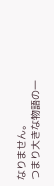なりません。
つまり大きな物語の一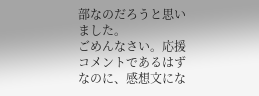部なのだろうと思いました。
ごめんなさい。応援コメントであるはずなのに、感想文にな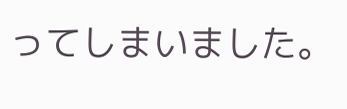ってしまいました。